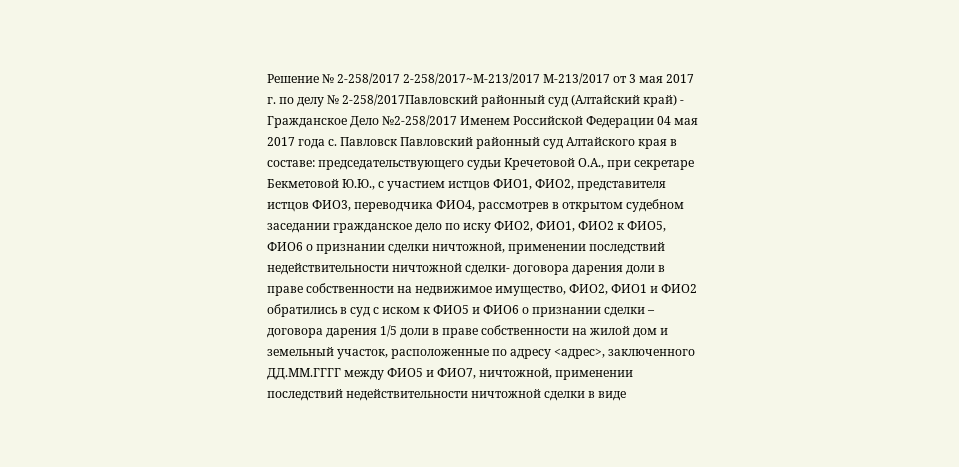Решение № 2-258/2017 2-258/2017~М-213/2017 М-213/2017 от 3 мая 2017 г. по делу № 2-258/2017Павловский районный суд (Алтайский край) - Гражданское Дело №2-258/2017 Именем Российской Федерации 04 мая 2017 года с. Павловск Павловский районный суд Алтайского края в составе: председательствующего судьи Кречетовой О.А., при секретаре Бекметовой Ю.Ю., с участием истцов ФИО1, ФИО2, представителя истцов ФИО3, переводчика ФИО4, рассмотрев в открытом судебном заседании гражданское дело по иску ФИО2, ФИО1, ФИО2 к ФИО5, ФИО6 о признании сделки ничтожной, применении последствий недействительности ничтожной сделки- договора дарения доли в праве собственности на недвижимое имущество, ФИО2, ФИО1 и ФИО2 обратились в суд с иском к ФИО5 и ФИО6 о признании сделки – договора дарения 1/5 доли в праве собственности на жилой дом и земельный участок, расположенные по адресу <адрес>, заключенного ДД.ММ.ГГГГ между ФИО5 и ФИО7, ничтожной, применении последствий недействительности ничтожной сделки в виде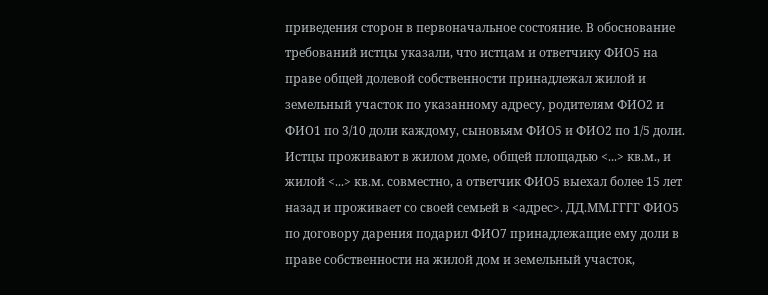приведения сторон в первоначальное состояние. В обоснование требований истцы указали, что истцам и ответчику ФИО5 на праве общей долевой собственности принадлежал жилой и земельный участок по указанному адресу, родителям ФИО2 и ФИО1 по 3/10 доли каждому, сыновьям ФИО5 и ФИО2 по 1/5 доли. Истцы проживают в жилом доме, общей площадью <...> кв.м., и жилой <...> кв.м. совместно, а ответчик ФИО5 выехал более 15 лет назад и проживает со своей семьей в <адрес>. ДД.ММ.ГГГГ ФИО5 по договору дарения подарил ФИО7 принадлежащие ему доли в праве собственности на жилой дом и земельный участок,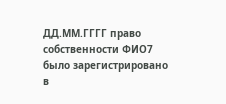ДД.ММ.ГГГГ право собственности ФИО7 было зарегистрировано в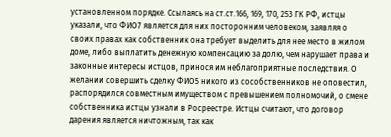установленном порядке. Ссылаясь на ст.ст.166, 169, 170, 253 ГК РФ, истцы указали, что ФИО7 является для них посторонним человеком, заявляя о своих правах как собственник она требует выделить для нее место в жилом доме, либо выплатить денежную компенсацию за долю, чем нарушает права и законные интересы истцов, принося им неблагоприятные последствия. О желании совершить сделку ФИО5 никого из сособственников не оповестил, распорядился совместным имуществом с превышением полномочий, о смене собственника истцы узнали в Росреестре. Истцы считают, что договор дарения является ничтожным, так как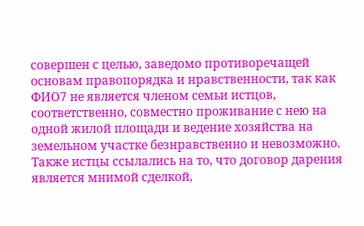совершен с целью, заведомо противоречащей основам правопорядка и нравственности, так как ФИО7 не является членом семьи истцов, соответственно, совместно проживание с нею на одной жилой площади и ведение хозяйства на земельном участке безнравственно и невозможно. Также истцы ссылались на то, что договор дарения является мнимой сделкой,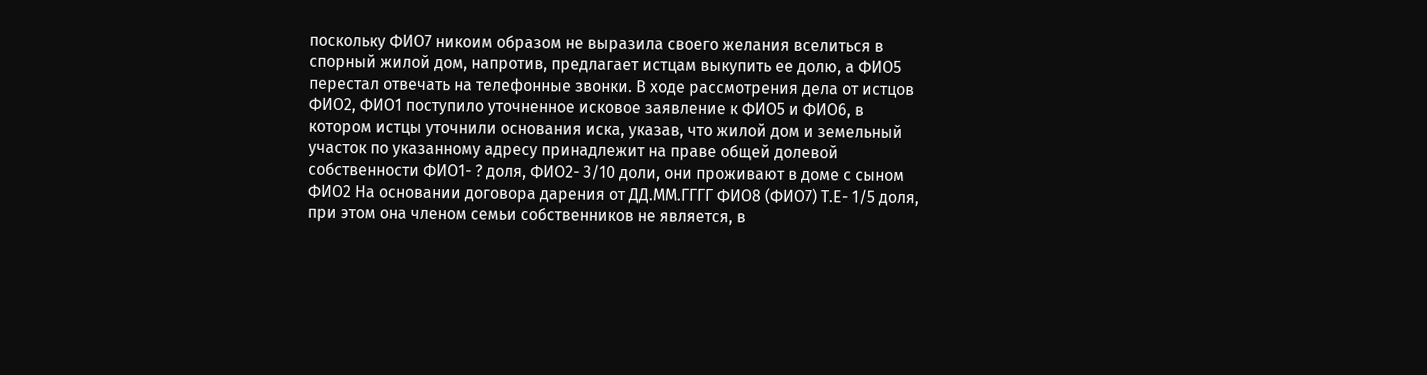поскольку ФИО7 никоим образом не выразила своего желания вселиться в спорный жилой дом, напротив, предлагает истцам выкупить ее долю, а ФИО5 перестал отвечать на телефонные звонки. В ходе рассмотрения дела от истцов ФИО2, ФИО1 поступило уточненное исковое заявление к ФИО5 и ФИО6, в котором истцы уточнили основания иска, указав, что жилой дом и земельный участок по указанному адресу принадлежит на праве общей долевой собственности ФИО1- ? доля, ФИО2- 3/10 доли, они проживают в доме с сыном ФИО2 На основании договора дарения от ДД.ММ.ГГГГ ФИО8 (ФИО7) Т.Е- 1/5 доля, при этом она членом семьи собственников не является, в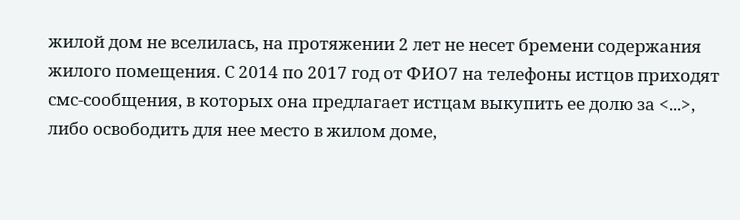жилой дом не вселилась, на протяжении 2 лет не несет бремени содержания жилого помещения. С 2014 по 2017 год от ФИО7 на телефоны истцов приходят смс-сообщения, в которых она предлагает истцам выкупить ее долю за <...>, либо освободить для нее место в жилом доме,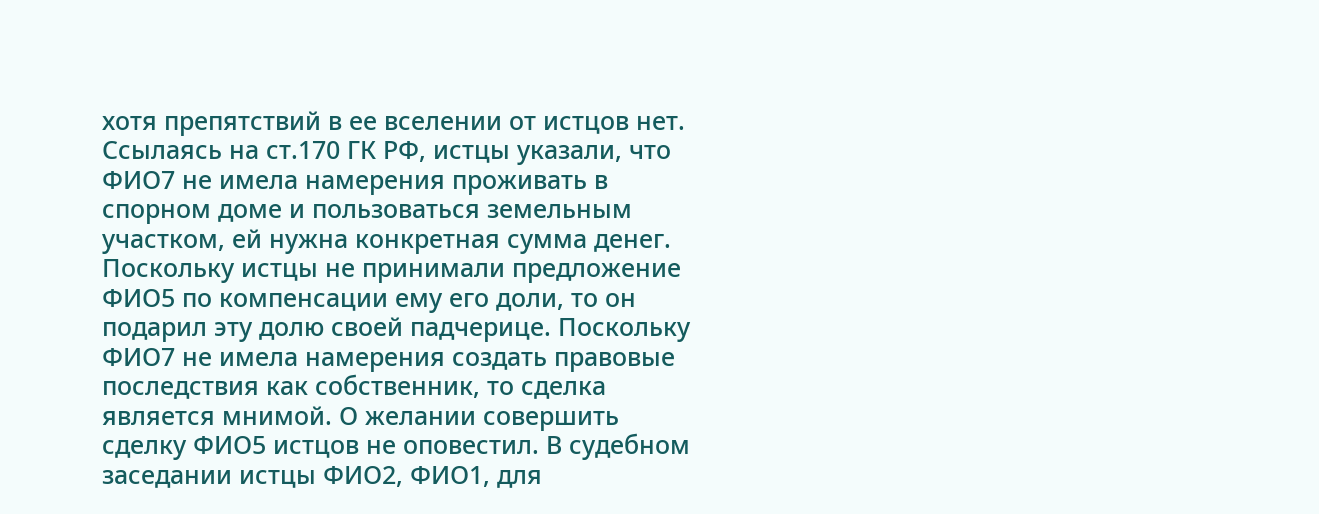хотя препятствий в ее вселении от истцов нет. Ссылаясь на ст.170 ГК РФ, истцы указали, что ФИО7 не имела намерения проживать в спорном доме и пользоваться земельным участком, ей нужна конкретная сумма денег. Поскольку истцы не принимали предложение ФИО5 по компенсации ему его доли, то он подарил эту долю своей падчерице. Поскольку ФИО7 не имела намерения создать правовые последствия как собственник, то сделка является мнимой. О желании совершить сделку ФИО5 истцов не оповестил. В судебном заседании истцы ФИО2, ФИО1, для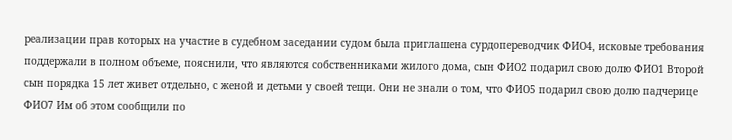реализации прав которых на участие в судебном заседании судом была приглашена сурдопереводчик ФИО4, исковые требования поддержали в полном объеме, пояснили, что являются собственниками жилого дома, сын ФИО2 подарил свою долю ФИО1 Второй сын порядка 15 лет живет отдельно, с женой и детьми у своей тещи. Они не знали о том, что ФИО5 подарил свою долю падчерице ФИО7 Им об этом сообщили по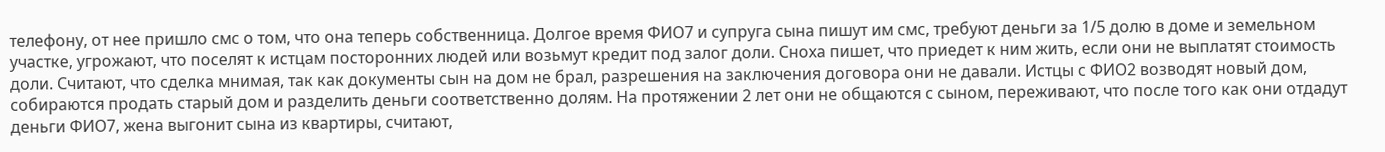телефону, от нее пришло смс о том, что она теперь собственница. Долгое время ФИО7 и супруга сына пишут им смс, требуют деньги за 1/5 долю в доме и земельном участке, угрожают, что поселят к истцам посторонних людей или возьмут кредит под залог доли. Сноха пишет, что приедет к ним жить, если они не выплатят стоимость доли. Считают, что сделка мнимая, так как документы сын на дом не брал, разрешения на заключения договора они не давали. Истцы с ФИО2 возводят новый дом, собираются продать старый дом и разделить деньги соответственно долям. На протяжении 2 лет они не общаются с сыном, переживают, что после того как они отдадут деньги ФИО7, жена выгонит сына из квартиры, считают,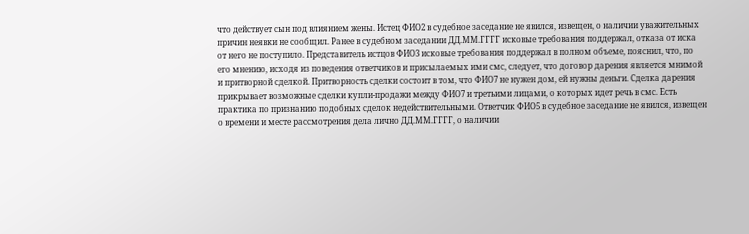что действует сын под влиянием жены. Истец ФИО2 в судебное заседание не явился, извещен, о наличии уважительных причин неявки не сообщил. Ранее в судебном заседании ДД.ММ.ГГГГ исковые требования поддержал, отказа от иска от него не поступило. Представитель истцов ФИО3 исковые требования поддержал в полном объеме, пояснил, что, по его мнению, исходя из поведения ответчиков и присылаемых ими смс, следует, что договор дарения является мнимой и притворной сделкой. Притворность сделки состоит в том, что ФИО7 не нужен дом, ей нужны деньги. Сделка дарения прикрывает возможные сделки купли-продажи между ФИО7 и третьими лицами, о которых идет речь в смс. Есть практика по признанию подобных сделок недействительными. Ответчик ФИО5 в судебное заседание не явился, извещен о времени и месте рассмотрения дела лично ДД.ММ.ГГГГ, о наличии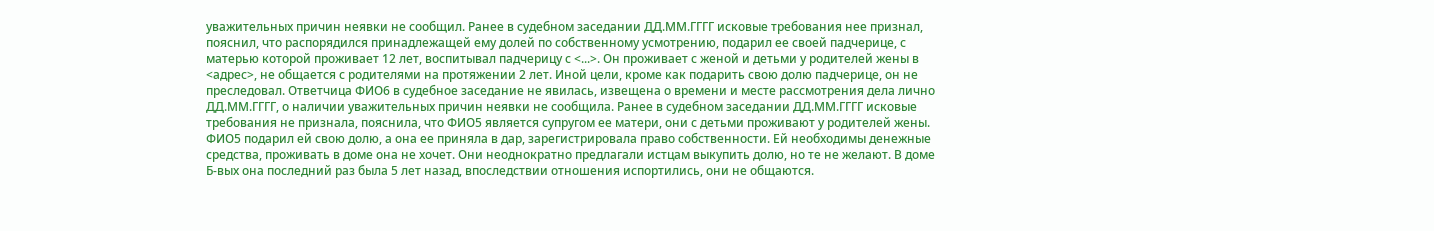уважительных причин неявки не сообщил. Ранее в судебном заседании ДД.ММ.ГГГГ исковые требования нее признал, пояснил, что распорядился принадлежащей ему долей по собственному усмотрению, подарил ее своей падчерице, с матерью которой проживает 12 лет, воспитывал падчерицу с <...>. Он проживает с женой и детьми у родителей жены в <адрес>, не общается с родителями на протяжении 2 лет. Иной цели, кроме как подарить свою долю падчерице, он не преследовал. Ответчица ФИО6 в судебное заседание не явилась, извещена о времени и месте рассмотрения дела лично ДД.ММ.ГГГГ, о наличии уважительных причин неявки не сообщила. Ранее в судебном заседании ДД.ММ.ГГГГ исковые требования не признала, пояснила, что ФИО5 является супругом ее матери, они с детьми проживают у родителей жены. ФИО5 подарил ей свою долю, а она ее приняла в дар, зарегистрировала право собственности. Ей необходимы денежные средства, проживать в доме она не хочет. Они неоднократно предлагали истцам выкупить долю, но те не желают. В доме Б-вых она последний раз была 5 лет назад, впоследствии отношения испортились, они не общаются.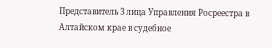Представитель 3 лица Управления Росреестра в Алтайском крае в судебное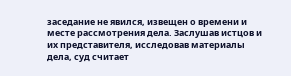заседание не явился, извещен о времени и месте рассмотрения дела. Заслушав истцов и их представителя, исследовав материалы дела, суд считает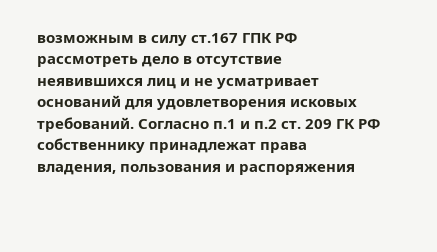возможным в силу ст.167 ГПК РФ рассмотреть дело в отсутствие неявившихся лиц и не усматривает оснований для удовлетворения исковых требований. Согласно п.1 и п.2 ст. 209 ГК РФ собственнику принадлежат права владения, пользования и распоряжения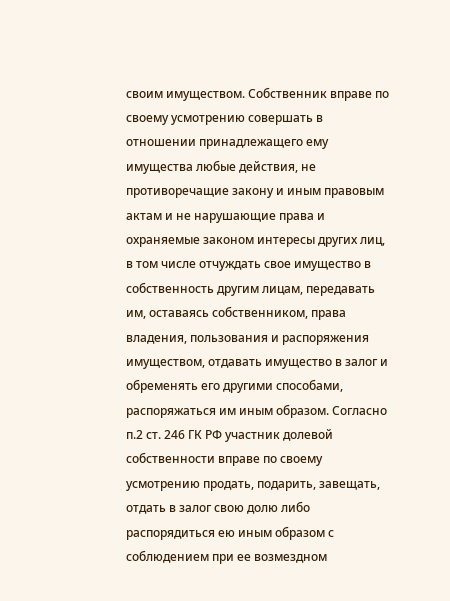своим имуществом. Собственник вправе по своему усмотрению совершать в отношении принадлежащего ему имущества любые действия, не противоречащие закону и иным правовым актам и не нарушающие права и охраняемые законом интересы других лиц, в том числе отчуждать свое имущество в собственность другим лицам, передавать им, оставаясь собственником, права владения, пользования и распоряжения имуществом, отдавать имущество в залог и обременять его другими способами, распоряжаться им иным образом. Согласно п.2 ст. 246 ГК РФ участник долевой собственности вправе по своему усмотрению продать, подарить, завещать, отдать в залог свою долю либо распорядиться ею иным образом с соблюдением при ее возмездном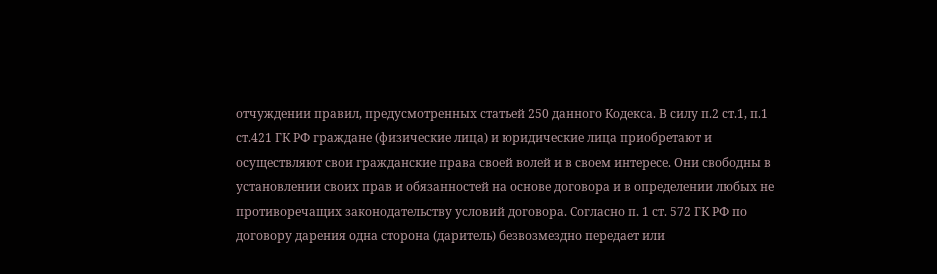отчуждении правил, предусмотренных статьей 250 данного Кодекса. В силу п.2 ст.1, п.1 ст.421 ГК РФ граждане (физические лица) и юридические лица приобретают и осуществляют свои гражданские права своей волей и в своем интересе. Они свободны в установлении своих прав и обязанностей на основе договора и в определении любых не противоречащих законодательству условий договора. Согласно п. 1 ст. 572 ГК РФ по договору дарения одна сторона (даритель) безвозмездно передает или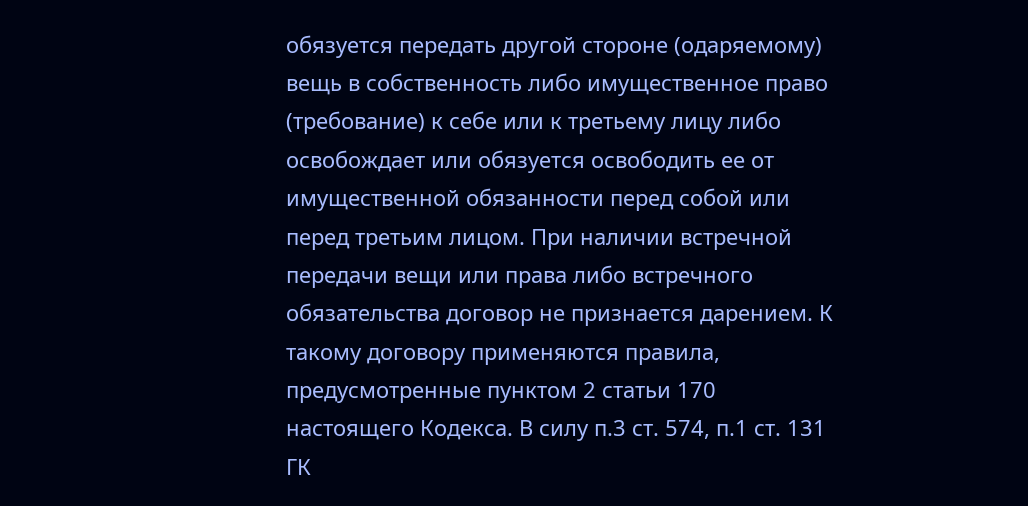обязуется передать другой стороне (одаряемому) вещь в собственность либо имущественное право (требование) к себе или к третьему лицу либо освобождает или обязуется освободить ее от имущественной обязанности перед собой или перед третьим лицом. При наличии встречной передачи вещи или права либо встречного обязательства договор не признается дарением. К такому договору применяются правила, предусмотренные пунктом 2 статьи 170 настоящего Кодекса. В силу п.3 ст. 574, п.1 ст. 131 ГК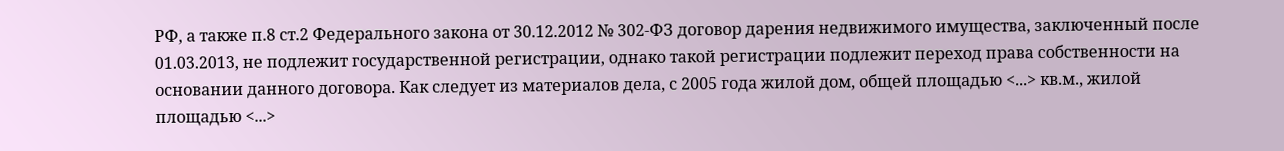РФ, а также п.8 ст.2 Федерального закона от 30.12.2012 № 302-ФЗ договор дарения недвижимого имущества, заключенный после 01.03.2013, не подлежит государственной регистрации, однако такой регистрации подлежит переход права собственности на основании данного договора. Как следует из материалов дела, с 2005 года жилой дом, общей площадью <...> кв.м., жилой площадью <...>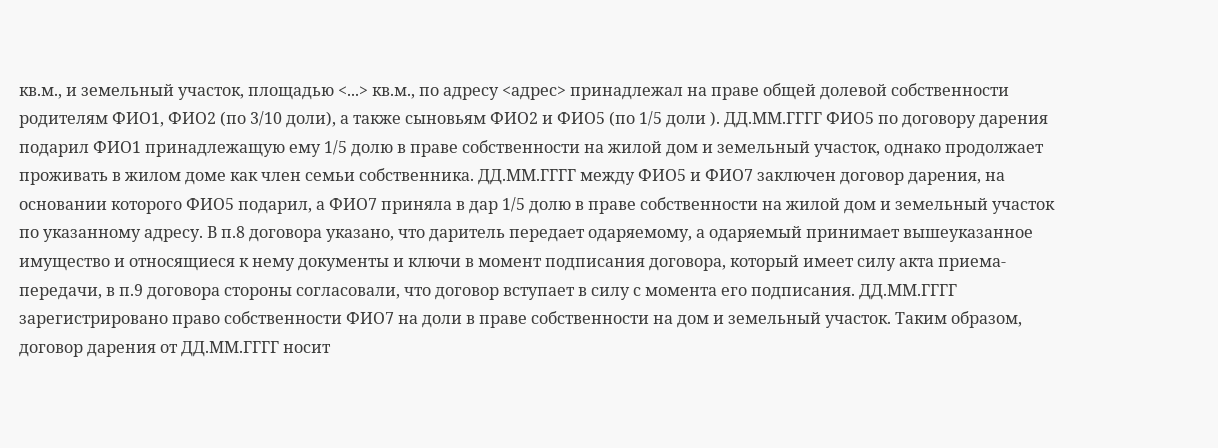кв.м., и земельный участок, площадью <...> кв.м., по адресу <адрес> принадлежал на праве общей долевой собственности родителям ФИО1, ФИО2 (по 3/10 доли), а также сыновьям ФИО2 и ФИО5 (по 1/5 доли ). ДД.ММ.ГГГГ ФИО5 по договору дарения подарил ФИО1 принадлежащую ему 1/5 долю в праве собственности на жилой дом и земельный участок, однако продолжает проживать в жилом доме как член семьи собственника. ДД.ММ.ГГГГ между ФИО5 и ФИО7 заключен договор дарения, на основании которого ФИО5 подарил, а ФИО7 приняла в дар 1/5 долю в праве собственности на жилой дом и земельный участок по указанному адресу. В п.8 договора указано, что даритель передает одаряемому, а одаряемый принимает вышеуказанное имущество и относящиеся к нему документы и ключи в момент подписания договора, который имеет силу акта приема-передачи, в п.9 договора стороны согласовали, что договор вступает в силу с момента его подписания. ДД.ММ.ГГГГ зарегистрировано право собственности ФИО7 на доли в праве собственности на дом и земельный участок. Таким образом, договор дарения от ДД.ММ.ГГГГ носит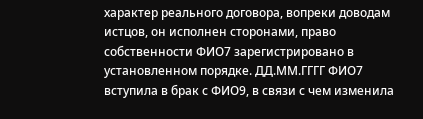характер реального договора, вопреки доводам истцов, он исполнен сторонами, право собственности ФИО7 зарегистрировано в установленном порядке. ДД.ММ.ГГГГ ФИО7 вступила в брак с ФИО9, в связи с чем изменила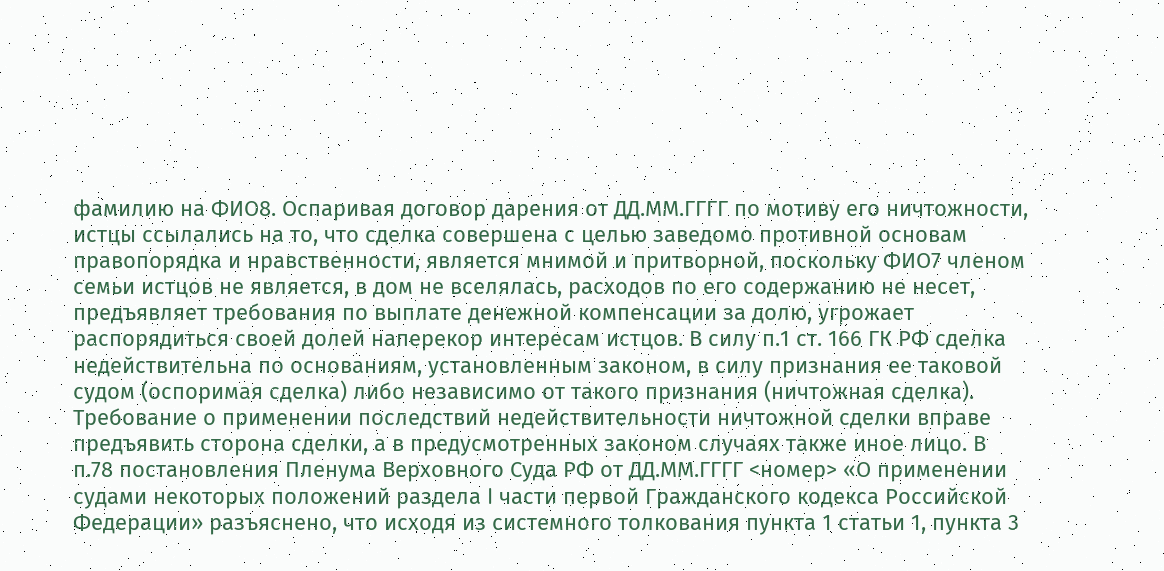фамилию на ФИО8. Оспаривая договор дарения от ДД.ММ.ГГГГ по мотиву его ничтожности, истцы ссылались на то, что сделка совершена с целью заведомо противной основам правопорядка и нравственности, является мнимой и притворной, поскольку ФИО7 членом семьи истцов не является, в дом не вселялась, расходов по его содержанию не несет, предъявляет требования по выплате денежной компенсации за долю, угрожает распорядиться своей долей наперекор интересам истцов. В силу п.1 ст. 166 ГК РФ сделка недействительна по основаниям, установленным законом, в силу признания ее таковой судом (оспоримая сделка) либо независимо от такого признания (ничтожная сделка). Требование о применении последствий недействительности ничтожной сделки вправе предъявить сторона сделки, а в предусмотренных законом случаях также иное лицо. В п.78 постановления Пленума Верховного Суда РФ от ДД.ММ.ГГГГ <номер> «О применении судами некоторых положений раздела I части первой Гражданского кодекса Российской Федерации» разъяснено, что исходя из системного толкования пункта 1 статьи 1, пункта 3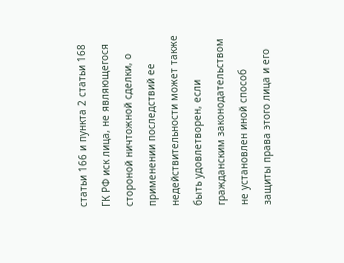статьи 166 и пункта 2 статьи 168 ГК РФ иск лица, не являющегося стороной ничтожной сделки, о применении последствий ее недействительности может также быть удовлетворен, если гражданским законодательством не установлен иной способ защиты права этого лица и его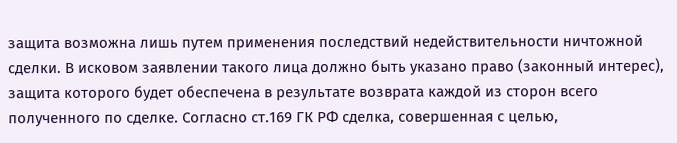защита возможна лишь путем применения последствий недействительности ничтожной сделки. В исковом заявлении такого лица должно быть указано право (законный интерес), защита которого будет обеспечена в результате возврата каждой из сторон всего полученного по сделке. Согласно ст.169 ГК РФ сделка, совершенная с целью,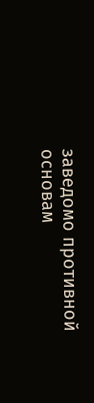заведомо противной основам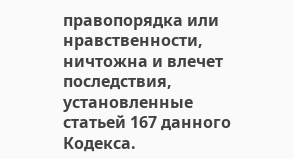правопорядка или нравственности, ничтожна и влечет последствия, установленные статьей 167 данного Кодекса.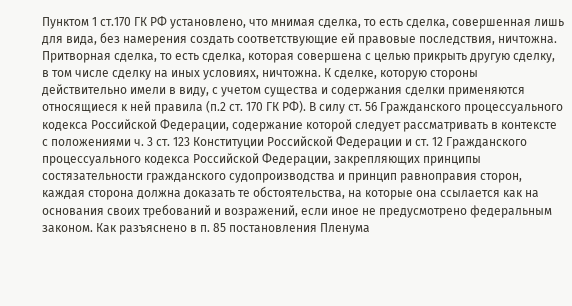Пунктом 1 ст.170 ГК РФ установлено, что мнимая сделка, то есть сделка, совершенная лишь для вида, без намерения создать соответствующие ей правовые последствия, ничтожна. Притворная сделка, то есть сделка, которая совершена с целью прикрыть другую сделку, в том числе сделку на иных условиях, ничтожна. К сделке, которую стороны действительно имели в виду, с учетом существа и содержания сделки применяются относящиеся к ней правила (п.2 ст. 170 ГК РФ). В силу ст. 56 Гражданского процессуального кодекса Российской Федерации, содержание которой следует рассматривать в контексте с положениями ч. 3 ст. 123 Конституции Российской Федерации и ст. 12 Гражданского процессуального кодекса Российской Федерации, закрепляющих принципы состязательности гражданского судопроизводства и принцип равноправия сторон, каждая сторона должна доказать те обстоятельства, на которые она ссылается как на основания своих требований и возражений, если иное не предусмотрено федеральным законом. Как разъяснено в п. 85 постановления Пленума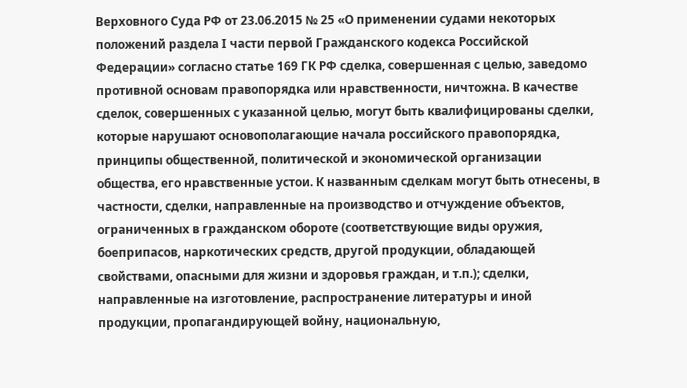Верховного Суда РФ от 23.06.2015 № 25 «О применении судами некоторых положений раздела I части первой Гражданского кодекса Российской Федерации» согласно статье 169 ГК РФ сделка, совершенная с целью, заведомо противной основам правопорядка или нравственности, ничтожна. В качестве сделок, совершенных с указанной целью, могут быть квалифицированы сделки, которые нарушают основополагающие начала российского правопорядка, принципы общественной, политической и экономической организации общества, его нравственные устои. К названным сделкам могут быть отнесены, в частности, сделки, направленные на производство и отчуждение объектов, ограниченных в гражданском обороте (соответствующие виды оружия, боеприпасов, наркотических средств, другой продукции, обладающей свойствами, опасными для жизни и здоровья граждан, и т.п.); сделки, направленные на изготовление, распространение литературы и иной продукции, пропагандирующей войну, национальную,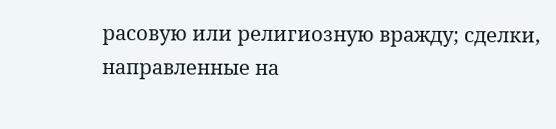расовую или религиозную вражду; сделки, направленные на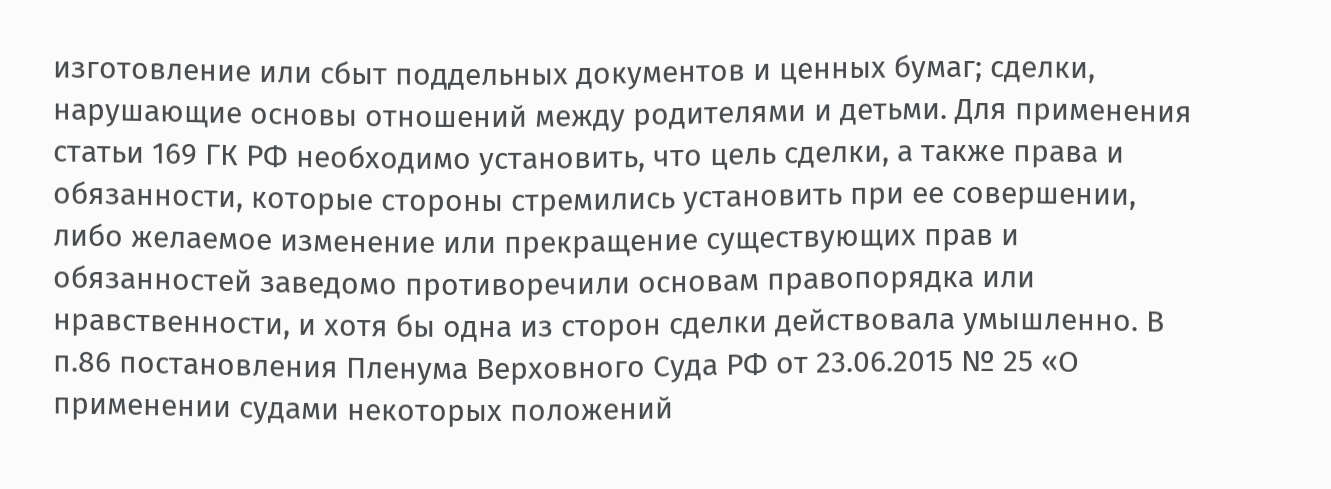изготовление или сбыт поддельных документов и ценных бумаг; сделки, нарушающие основы отношений между родителями и детьми. Для применения статьи 169 ГК РФ необходимо установить, что цель сделки, а также права и обязанности, которые стороны стремились установить при ее совершении, либо желаемое изменение или прекращение существующих прав и обязанностей заведомо противоречили основам правопорядка или нравственности, и хотя бы одна из сторон сделки действовала умышленно. В п.86 постановления Пленума Верховного Суда РФ от 23.06.2015 № 25 «О применении судами некоторых положений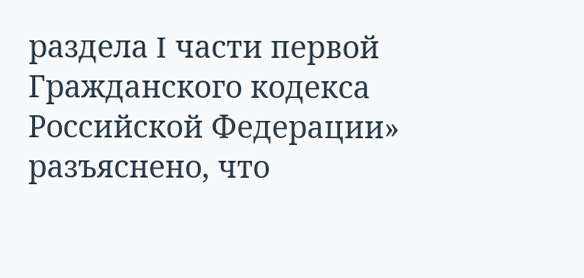раздела I части первой Гражданского кодекса Российской Федерации» разъяснено, что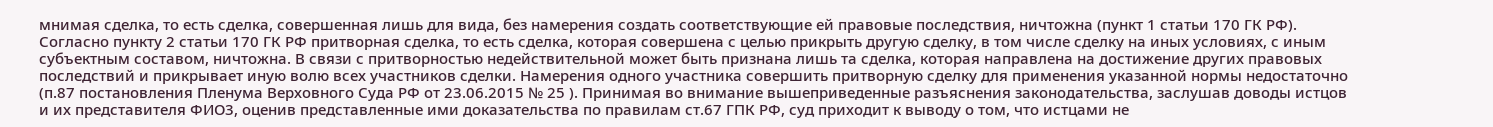мнимая сделка, то есть сделка, совершенная лишь для вида, без намерения создать соответствующие ей правовые последствия, ничтожна (пункт 1 статьи 170 ГК РФ). Согласно пункту 2 статьи 170 ГК РФ притворная сделка, то есть сделка, которая совершена с целью прикрыть другую сделку, в том числе сделку на иных условиях, с иным субъектным составом, ничтожна. В связи с притворностью недействительной может быть признана лишь та сделка, которая направлена на достижение других правовых последствий и прикрывает иную волю всех участников сделки. Намерения одного участника совершить притворную сделку для применения указанной нормы недостаточно (п.87 постановления Пленума Верховного Суда РФ от 23.06.2015 № 25 ). Принимая во внимание вышеприведенные разъяснения законодательства, заслушав доводы истцов и их представителя ФИО3, оценив представленные ими доказательства по правилам ст.67 ГПК РФ, суд приходит к выводу о том, что истцами не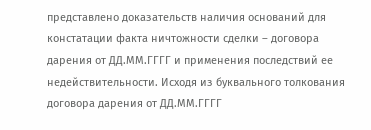представлено доказательств наличия оснований для констатации факта ничтожности сделки – договора дарения от ДД.ММ.ГГГГ и применения последствий ее недействительности. Исходя из буквального толкования договора дарения от ДД.ММ.ГГГГ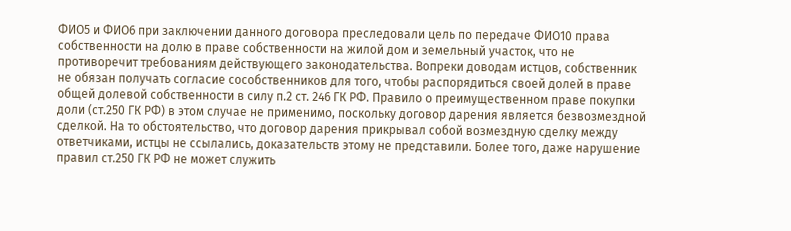ФИО5 и ФИО6 при заключении данного договора преследовали цель по передаче ФИО10 права собственности на долю в праве собственности на жилой дом и земельный участок, что не противоречит требованиям действующего законодательства. Вопреки доводам истцов, собственник не обязан получать согласие сособственников для того, чтобы распорядиться своей долей в праве общей долевой собственности в силу п.2 ст. 246 ГК РФ. Правило о преимущественном праве покупки доли (ст.250 ГК РФ) в этом случае не применимо, поскольку договор дарения является безвозмездной сделкой. На то обстоятельство, что договор дарения прикрывал собой возмездную сделку между ответчиками, истцы не ссылались, доказательств этому не представили. Более того, даже нарушение правил ст.250 ГК РФ не может служить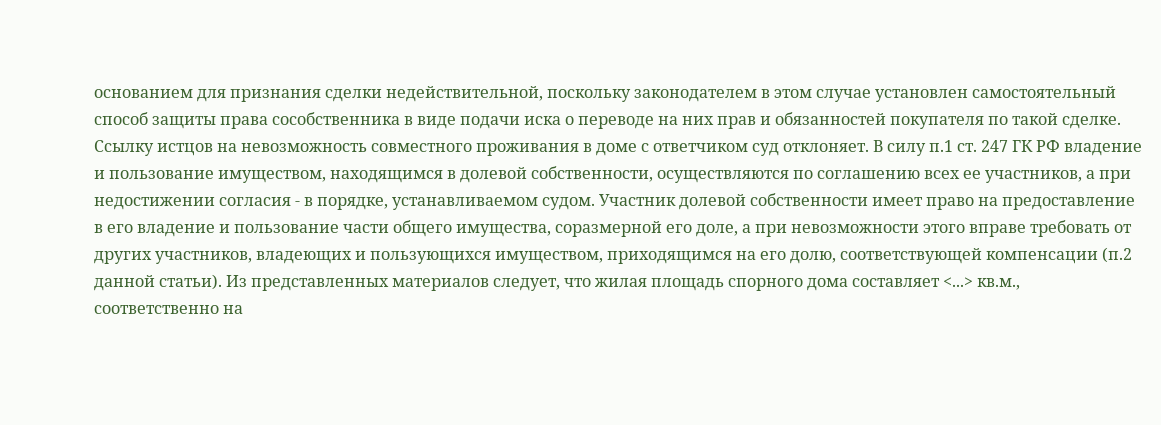основанием для признания сделки недействительной, поскольку законодателем в этом случае установлен самостоятельный способ защиты права сособственника в виде подачи иска о переводе на них прав и обязанностей покупателя по такой сделке. Ссылку истцов на невозможность совместного проживания в доме с ответчиком суд отклоняет. В силу п.1 ст. 247 ГК РФ владение и пользование имуществом, находящимся в долевой собственности, осуществляются по соглашению всех ее участников, а при недостижении согласия - в порядке, устанавливаемом судом. Участник долевой собственности имеет право на предоставление в его владение и пользование части общего имущества, соразмерной его доле, а при невозможности этого вправе требовать от других участников, владеющих и пользующихся имуществом, приходящимся на его долю, соответствующей компенсации (п.2 данной статьи). Из представленных материалов следует, что жилая площадь спорного дома составляет <...> кв.м., соответственно на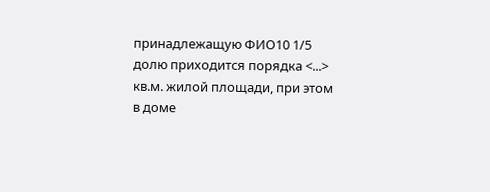принадлежащую ФИО10 1/5 долю приходится порядка <...> кв.м. жилой площади, при этом в доме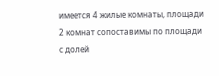имеется 4 жилые комнаты, площади 2 комнат сопоставимы по площади с долей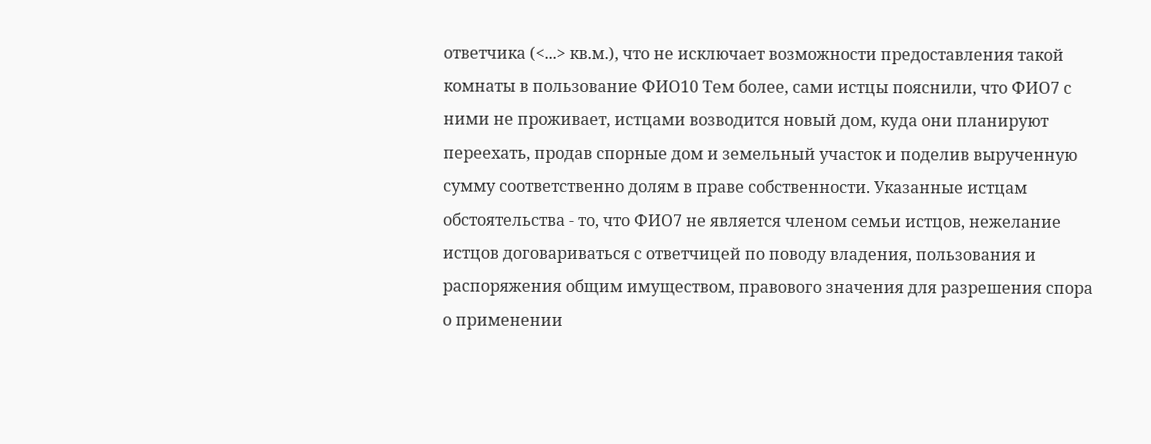ответчика (<...> кв.м.), что не исключает возможности предоставления такой комнаты в пользование ФИО10 Тем более, сами истцы пояснили, что ФИО7 с ними не проживает, истцами возводится новый дом, куда они планируют переехать, продав спорные дом и земельный участок и поделив вырученную сумму соответственно долям в праве собственности. Указанные истцам обстоятельства - то, что ФИО7 не является членом семьи истцов, нежелание истцов договариваться с ответчицей по поводу владения, пользования и распоряжения общим имуществом, правового значения для разрешения спора о применении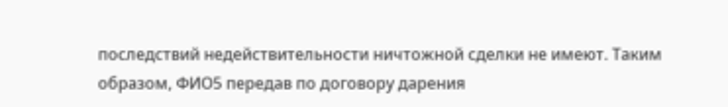последствий недействительности ничтожной сделки не имеют. Таким образом, ФИО5 передав по договору дарения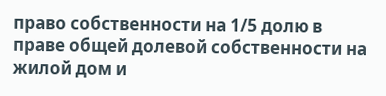право собственности на 1/5 долю в праве общей долевой собственности на жилой дом и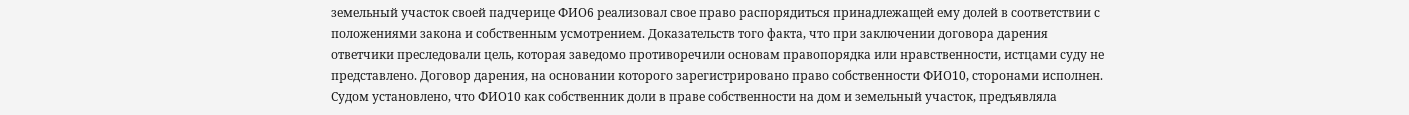земельный участок своей падчерице ФИО6 реализовал свое право распорядиться принадлежащей ему долей в соответствии с положениями закона и собственным усмотрением. Доказательств того факта, что при заключении договора дарения ответчики преследовали цель, которая заведомо противоречили основам правопорядка или нравственности, истцами суду не представлено. Договор дарения, на основании которого зарегистрировано право собственности ФИО10, сторонами исполнен. Судом установлено, что ФИО10 как собственник доли в праве собственности на дом и земельный участок, предъявляла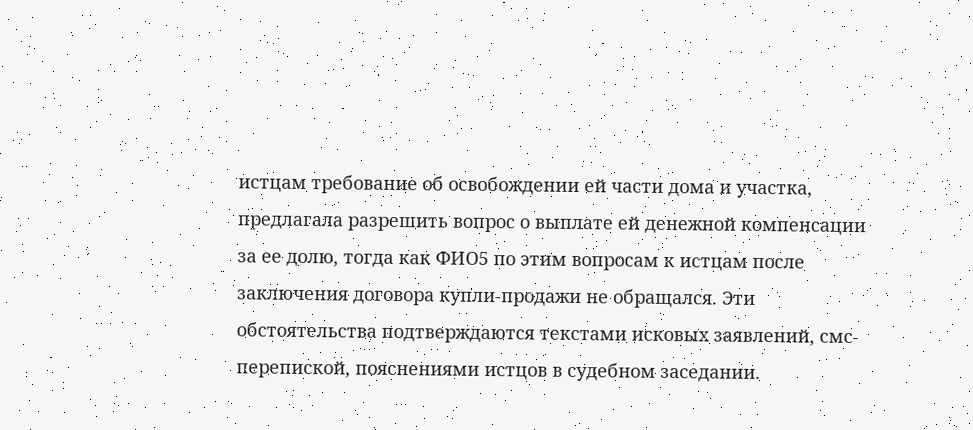истцам требование об освобождении ей части дома и участка, предлагала разрешить вопрос о выплате ей денежной компенсации за ее долю, тогда как ФИО5 по этим вопросам к истцам после заключения договора купли-продажи не обращался. Эти обстоятельства подтверждаются текстами исковых заявлений, смс-перепиской, пояснениями истцов в судебном заседании.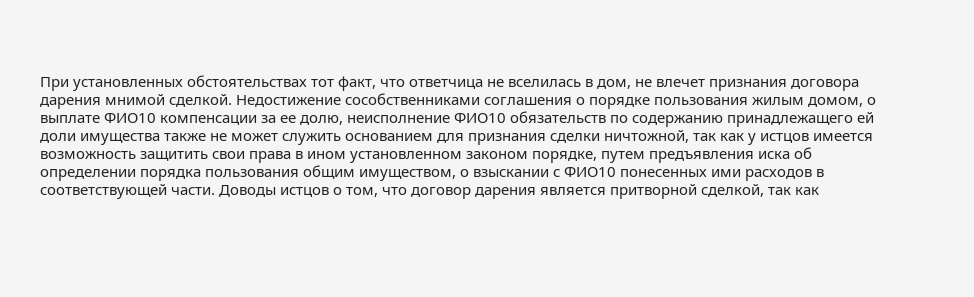При установленных обстоятельствах тот факт, что ответчица не вселилась в дом, не влечет признания договора дарения мнимой сделкой. Недостижение сособственниками соглашения о порядке пользования жилым домом, о выплате ФИО10 компенсации за ее долю, неисполнение ФИО10 обязательств по содержанию принадлежащего ей доли имущества также не может служить основанием для признания сделки ничтожной, так как у истцов имеется возможность защитить свои права в ином установленном законом порядке, путем предъявления иска об определении порядка пользования общим имуществом, о взыскании с ФИО10 понесенных ими расходов в соответствующей части. Доводы истцов о том, что договор дарения является притворной сделкой, так как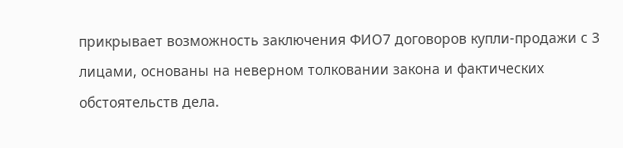прикрывает возможность заключения ФИО7 договоров купли-продажи с 3 лицами, основаны на неверном толковании закона и фактических обстоятельств дела.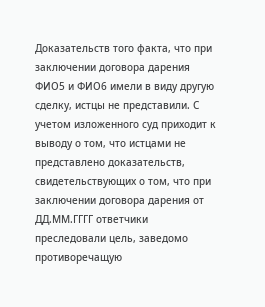Доказательств того факта, что при заключении договора дарения ФИО5 и ФИО6 имели в виду другую сделку, истцы не представили. С учетом изложенного суд приходит к выводу о том, что истцами не представлено доказательств, свидетельствующих о том, что при заключении договора дарения от ДД.ММ.ГГГГ ответчики преследовали цель, заведомо противоречащую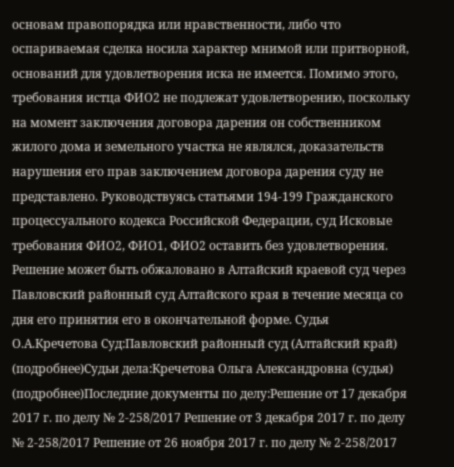основам правопорядка или нравственности, либо что оспариваемая сделка носила характер мнимой или притворной, оснований для удовлетворения иска не имеется. Помимо этого, требования истца ФИО2 не подлежат удовлетворению, поскольку на момент заключения договора дарения он собственником жилого дома и земельного участка не являлся, доказательств нарушения его прав заключением договора дарения суду не представлено. Руководствуясь статьями 194-199 Гражданского процессуального кодекса Российской Федерации, суд Исковые требования ФИО2, ФИО1, ФИО2 оставить без удовлетворения. Решение может быть обжаловано в Алтайский краевой суд через Павловский районный суд Алтайского края в течение месяца со дня его принятия его в окончательной форме. Судья О.А.Кречетова Суд:Павловский районный суд (Алтайский край) (подробнее)Судьи дела:Кречетова Ольга Александровна (судья) (подробнее)Последние документы по делу:Решение от 17 декабря 2017 г. по делу № 2-258/2017 Решение от 3 декабря 2017 г. по делу № 2-258/2017 Решение от 26 ноября 2017 г. по делу № 2-258/2017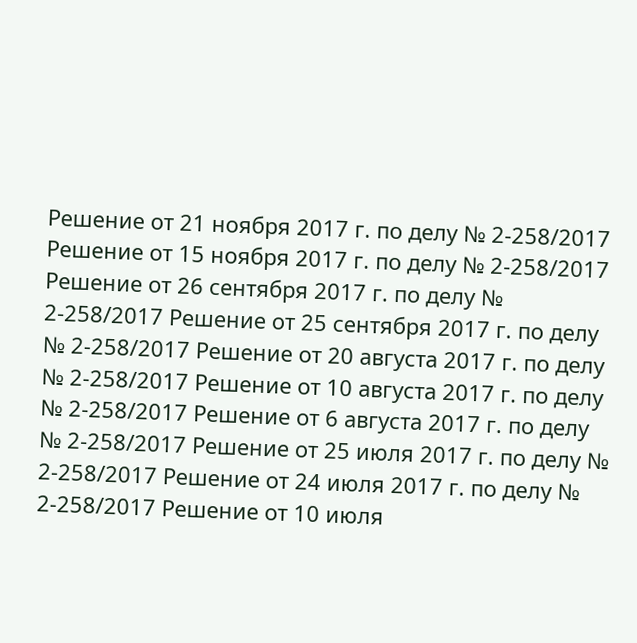Решение от 21 ноября 2017 г. по делу № 2-258/2017 Решение от 15 ноября 2017 г. по делу № 2-258/2017 Решение от 26 сентября 2017 г. по делу № 2-258/2017 Решение от 25 сентября 2017 г. по делу № 2-258/2017 Решение от 20 августа 2017 г. по делу № 2-258/2017 Решение от 10 августа 2017 г. по делу № 2-258/2017 Решение от 6 августа 2017 г. по делу № 2-258/2017 Решение от 25 июля 2017 г. по делу № 2-258/2017 Решение от 24 июля 2017 г. по делу № 2-258/2017 Решение от 10 июля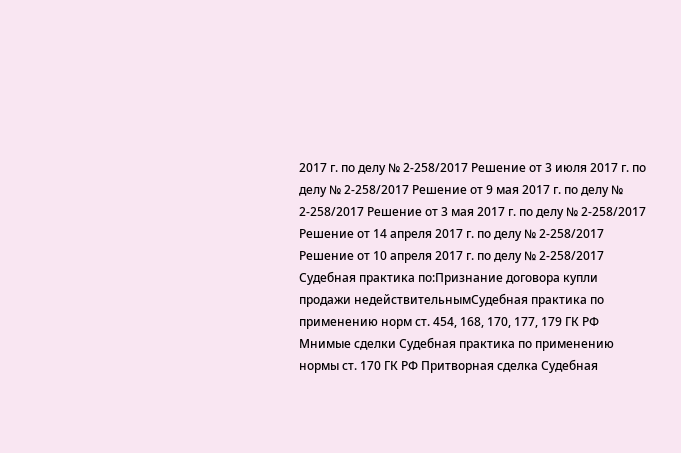2017 г. по делу № 2-258/2017 Решение от 3 июля 2017 г. по делу № 2-258/2017 Решение от 9 мая 2017 г. по делу № 2-258/2017 Решение от 3 мая 2017 г. по делу № 2-258/2017 Решение от 14 апреля 2017 г. по делу № 2-258/2017 Решение от 10 апреля 2017 г. по делу № 2-258/2017 Судебная практика по:Признание договора купли продажи недействительнымСудебная практика по применению норм ст. 454, 168, 170, 177, 179 ГК РФ
Мнимые сделки Судебная практика по применению нормы ст. 170 ГК РФ Притворная сделка Судебная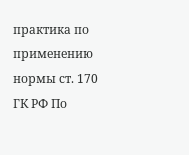практика по применению нормы ст. 170 ГК РФ По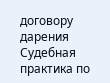договору дарения Судебная практика по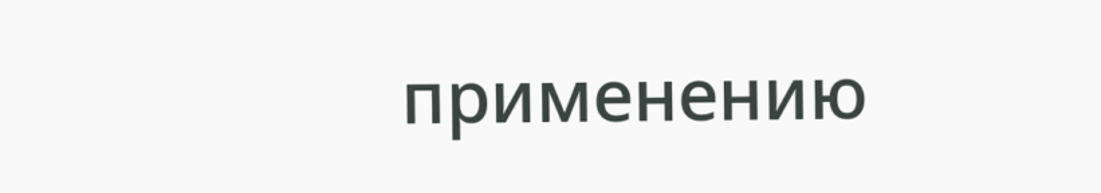применению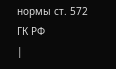нормы ст. 572 ГК РФ
|